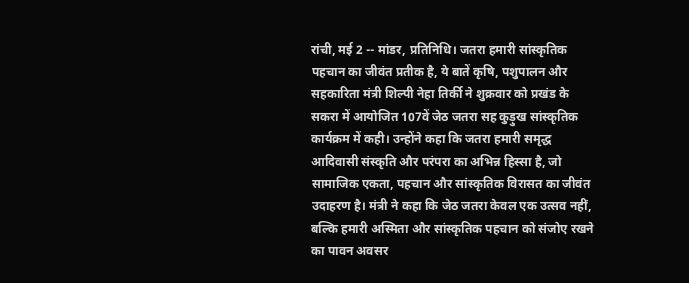रांची, मई 2 -- मांडर, प्रतिनिधि। जतरा हमारी सांस्कृतिक पहचान का जीवंत प्रतीक है, ये बातें कृषि, पशुपालन और सहकारिता मंत्री शिल्पी नेहा तिर्की ने शुक्रवार को प्रखंड के सकरा में आयोजित 107वें जेठ जतरा सह कुड़ुख सांस्कृतिक कार्यक्रम में कही। उन्होंने कहा कि जतरा हमारी समृद्ध आदिवासी संस्कृति और परंपरा का अभिन्न हिस्सा है, जो सामाजिक एकता, पहचान और सांस्कृतिक विरासत का जीवंत उदाहरण है। मंत्री ने कहा कि जेठ जतरा केवल एक उत्सव नहीं, बल्कि हमारी अस्मिता और सांस्कृतिक पहचान को संजोए रखने का पावन अवसर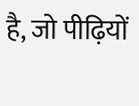है, जो पीढ़ियों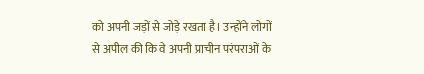को अपनी जड़ों से जोड़े रखता है। उन्होंने लोगों से अपील की कि वे अपनी प्राचीन परंपराओं के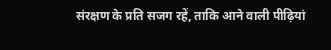संरक्षण के प्रति सजग रहें, ताकि आने वाली पीढ़ियां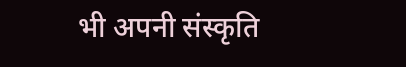भी अपनी संस्कृति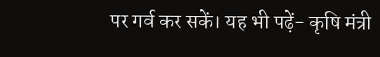पर गर्व कर सकें। यह भी पढ़ें- कृषि मंत्री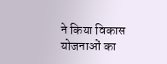ने किया विकास योजनाओं का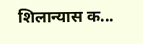शिलान्यास क...